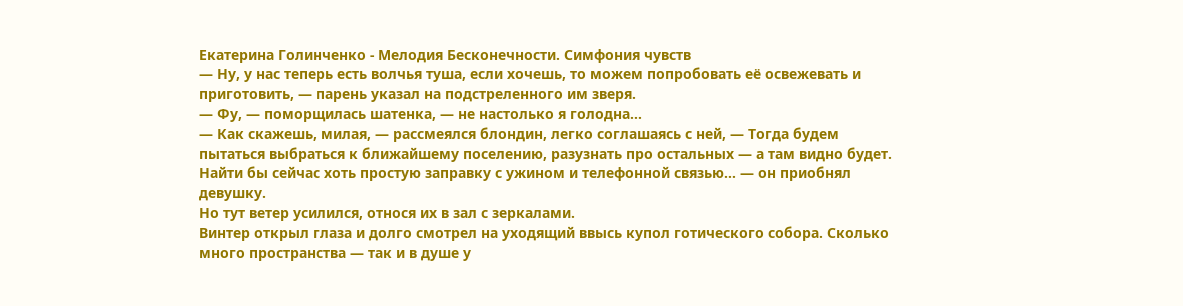Екатерина Голинченко - Мелодия Бесконечности. Симфония чувств
— Ну, у нас теперь есть волчья туша, если хочешь, то можем попробовать её освежевать и приготовить, — парень указал на подстреленного им зверя.
— Фу, — поморщилась шатенка, — не настолько я голодна…
— Как скажешь, милая, — рассмеялся блондин, легко соглашаясь с ней, — Тогда будем пытаться выбраться к ближайшему поселению, разузнать про остальных — а там видно будет. Найти бы сейчас хоть простую заправку с ужином и телефонной связью… — он приобнял девушку.
Но тут ветер усилился, относя их в зал с зеркалами.
Винтер открыл глаза и долго смотрел на уходящий ввысь купол готического собора. Сколько много пространства — так и в душе у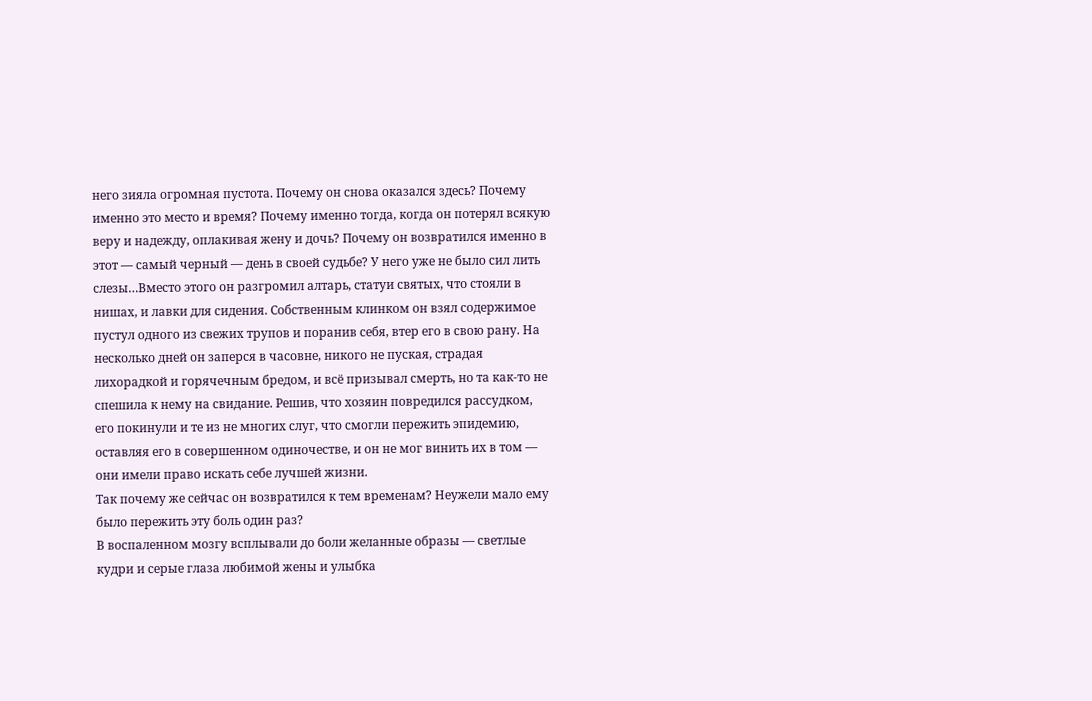него зияла огромная пустота. Почему он снова оказался здесь? Почему именно это место и время? Почему именно тогда, когда он потерял всякую веру и надежду, оплакивая жену и дочь? Почему он возвратился именно в этот — самый черный — день в своей судьбе? У него уже не было сил лить слезы…Вместо этого он разгромил алтарь, статуи святых, что стояли в нишах, и лавки для сидения. Собственным клинком он взял содержимое пустул одного из свежих трупов и поранив себя, втер его в свою рану. На несколько дней он заперся в часовне, никого не пуская, страдая лихорадкой и горячечным бредом, и всё призывал смерть, но та как-то не спешила к нему на свидание. Решив, что хозяин повредился рассудком, его покинули и те из не многих слуг, что смогли пережить эпидемию, оставляя его в совершенном одиночестве, и он не мог винить их в том — они имели право искать себе лучшей жизни.
Так почему же сейчас он возвратился к тем временам? Неужели мало ему было пережить эту боль один раз?
В воспаленном мозгу всплывали до боли желанные образы — светлые кудри и серые глаза любимой жены и улыбка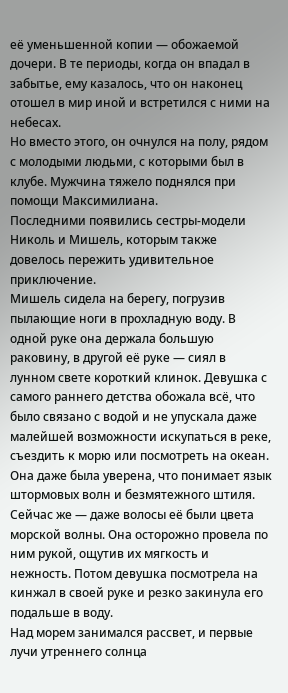её уменьшенной копии — обожаемой дочери. В те периоды, когда он впадал в забытье, ему казалось, что он наконец отошел в мир иной и встретился с ними на небесах.
Но вместо этого, он очнулся на полу, рядом с молодыми людьми, с которыми был в клубе. Мужчина тяжело поднялся при помощи Максимилиана.
Последними появились сестры-модели Николь и Мишель, которым также довелось пережить удивительное приключение.
Мишель сидела на берегу, погрузив пылающие ноги в прохладную воду. В одной руке она держала большую раковину, в другой её руке — сиял в лунном свете короткий клинок. Девушка с самого раннего детства обожала всё, что было связано с водой и не упускала даже малейшей возможности искупаться в реке, съездить к морю или посмотреть на океан. Она даже была уверена, что понимает язык штормовых волн и безмятежного штиля. Сейчас же — даже волосы её были цвета морской волны. Она осторожно провела по ним рукой, ощутив их мягкость и нежность. Потом девушка посмотрела на кинжал в своей руке и резко закинула его подальше в воду.
Над морем занимался рассвет, и первые лучи утреннего солнца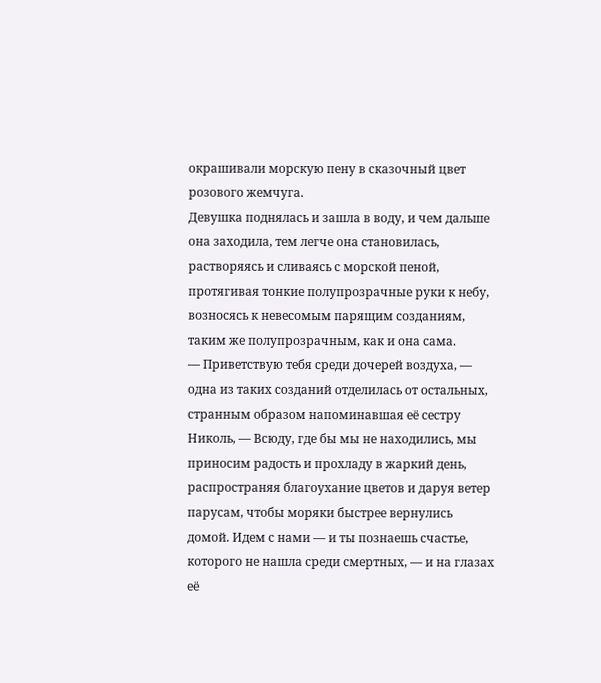окрашивали морскую пену в сказочный цвет розового жемчуга.
Девушка поднялась и зашла в воду, и чем дальше она заходила, тем легче она становилась, растворяясь и сливаясь с морской пеной, протягивая тонкие полупрозрачные руки к небу, возносясь к невесомым парящим созданиям, таким же полупрозрачным, как и она сама.
— Приветствую тебя среди дочерей воздуха, — одна из таких созданий отделилась от остальных, странным образом напоминавшая её сестру Николь, — Всюду, где бы мы не находились, мы приносим радость и прохладу в жаркий день, распространяя благоухание цветов и даруя ветер парусам, чтобы моряки быстрее вернулись домой. Идем с нами — и ты познаешь счастье, которого не нашла среди смертных, — и на глазах её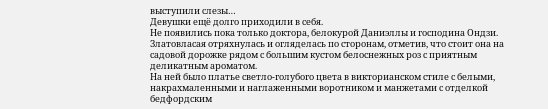выступили слезы…
Девушки ещё долго приходили в себя.
Не появились пока только доктора, белокурой Даниэллы и господина Ондзи.
Златовласая отряхнулась и огляделась по сторонам, отметив, что стоит она на садовой дорожке рядом с большим кустом белоснежных роз с приятным деликатным ароматом.
На ней было платье светло-голубого цвета в викторианском стиле с белыми, накрахмаленными и наглаженными воротником и манжетами с отделкой бедфордским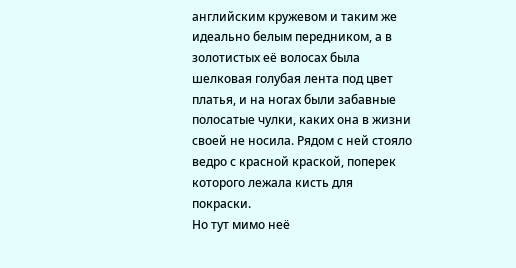английским кружевом и таким же идеально белым передником, а в золотистых её волосах была шелковая голубая лента под цвет платья, и на ногах были забавные полосатые чулки, каких она в жизни своей не носила. Рядом с ней стояло ведро с красной краской, поперек которого лежала кисть для покраски.
Но тут мимо неё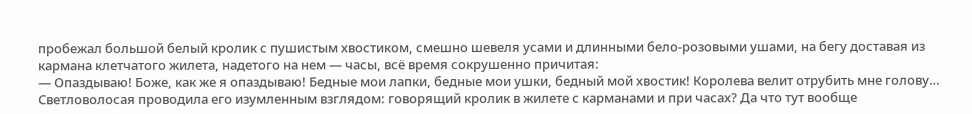пробежал большой белый кролик с пушистым хвостиком, смешно шевеля усами и длинными бело-розовыми ушами, на бегу доставая из кармана клетчатого жилета, надетого на нем — часы, всё время сокрушенно причитая:
— Опаздываю! Боже, как же я опаздываю! Бедные мои лапки, бедные мои ушки, бедный мой хвостик! Королева велит отрубить мне голову…
Светловолосая проводила его изумленным взглядом: говорящий кролик в жилете с карманами и при часах? Да что тут вообще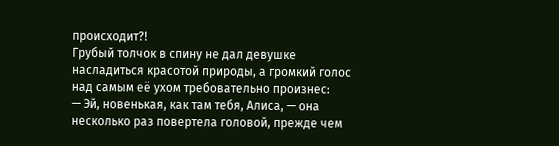происходит?!
Грубый толчок в спину не дал девушке насладиться красотой природы, а громкий голос над самым её ухом требовательно произнес:
— Эй, новенькая, как там тебя, Алиса, — она несколько раз повертела головой, прежде чем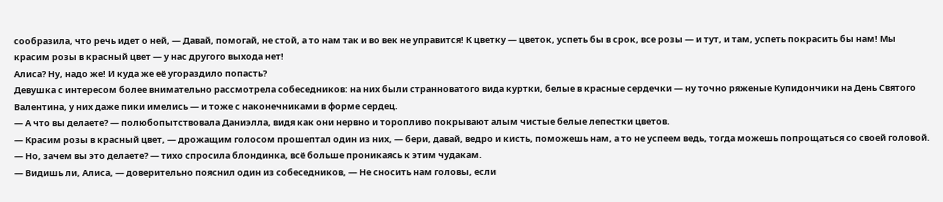сообразила, что речь идет о ней, — Давай, помогай, не стой, а то нам так и во век не управится! К цветку — цветок, успеть бы в срок, все розы — и тут, и там, успеть покрасить бы нам! Мы красим розы в красный цвет — у нас другого выхода нет!
Алиса? Ну, надо же! И куда же её угораздило попасть?
Девушка с интересом более внимательно рассмотрела собеседников: на них были странноватого вида куртки, белые в красные сердечки — ну точно ряженые Купидончики на День Святого Валентина, у них даже пики имелись — и тоже с наконечниками в форме сердец.
— А что вы делаете? — полюбопытствовала Даниэлла, видя как они нервно и торопливо покрывают алым чистые белые лепестки цветов.
— Красим розы в красный цвет, — дрожащим голосом прошептал один из них, — бери, давай, ведро и кисть, поможешь нам, а то не успеем ведь, тогда можешь попрощаться со своей головой.
— Но, зачем вы это делаете? — тихо спросила блондинка, всё больше проникаясь к этим чудакам.
— Видишь ли, Алиса, — доверительно пояснил один из собеседников, — Не сносить нам головы, если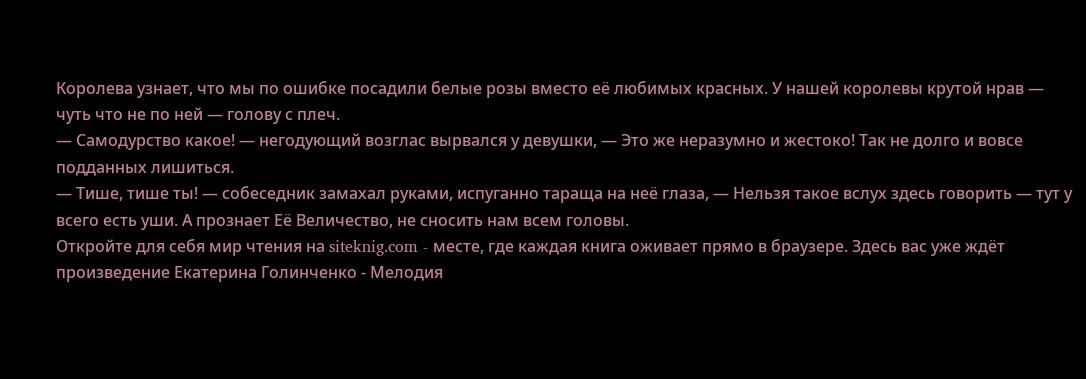Королева узнает, что мы по ошибке посадили белые розы вместо её любимых красных. У нашей королевы крутой нрав — чуть что не по ней — голову с плеч.
— Самодурство какое! — негодующий возглас вырвался у девушки, — Это же неразумно и жестоко! Так не долго и вовсе подданных лишиться.
— Тише, тише ты! — собеседник замахал руками, испуганно тараща на неё глаза, — Нельзя такое вслух здесь говорить — тут у всего есть уши. А прознает Её Величество, не сносить нам всем головы.
Откройте для себя мир чтения на siteknig.com - месте, где каждая книга оживает прямо в браузере. Здесь вас уже ждёт произведение Екатерина Голинченко - Мелодия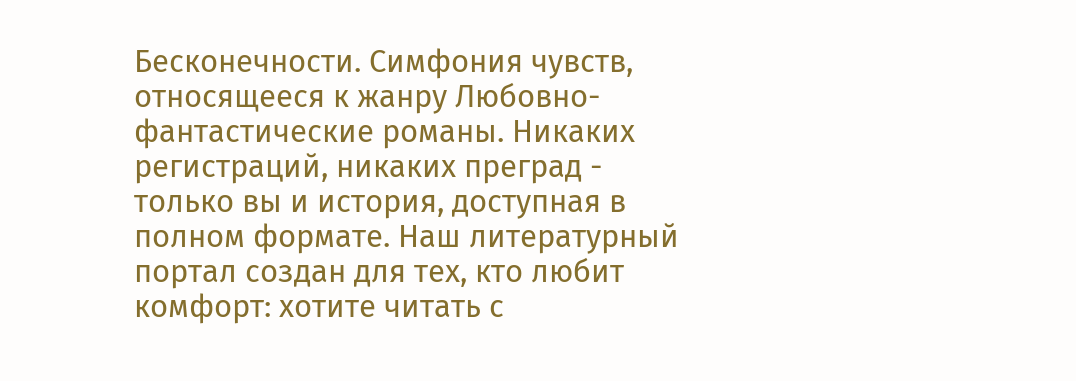Бесконечности. Симфония чувств, относящееся к жанру Любовно-фантастические романы. Никаких регистраций, никаких преград - только вы и история, доступная в полном формате. Наш литературный портал создан для тех, кто любит комфорт: хотите читать с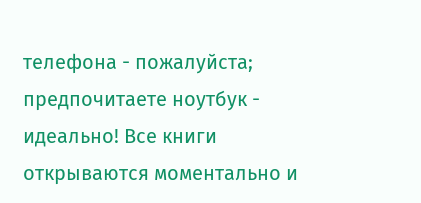телефона - пожалуйста; предпочитаете ноутбук - идеально! Все книги открываются моментально и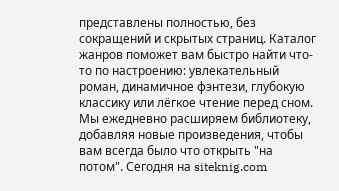представлены полностью, без сокращений и скрытых страниц. Каталог жанров поможет вам быстро найти что-то по настроению: увлекательный роман, динамичное фэнтези, глубокую классику или лёгкое чтение перед сном. Мы ежедневно расширяем библиотеку, добавляя новые произведения, чтобы вам всегда было что открыть "на потом". Сегодня на siteknig.com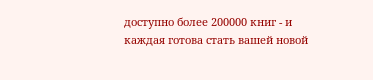доступно более 200000 книг - и каждая готова стать вашей новой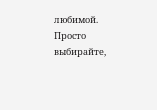любимой. Просто выбирайте,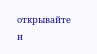открывайте и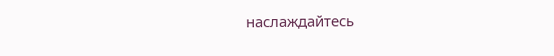наслаждайтесь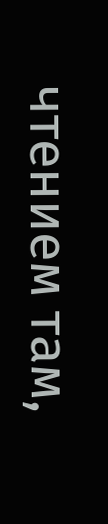чтением там,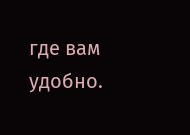где вам удобно.